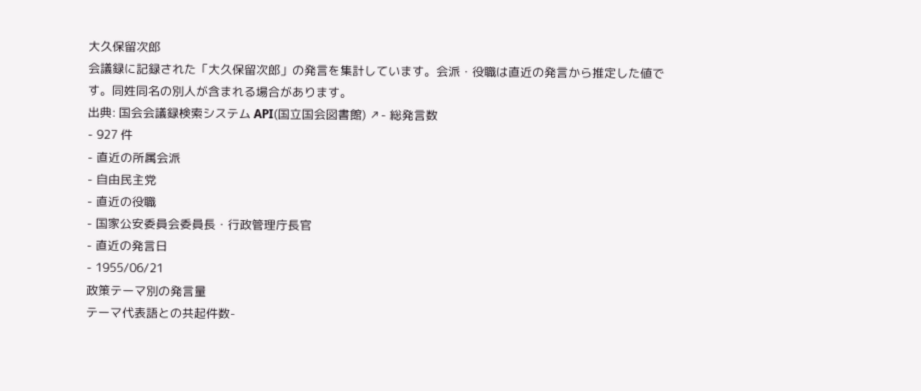大久保留次郎
会議録に記録された「大久保留次郎」の発言を集計しています。会派・役職は直近の発言から推定した値です。同姓同名の別人が含まれる場合があります。
出典: 国会会議録検索システム API(国立国会図書館) ↗- 総発言数
- 927 件
- 直近の所属会派
- 自由民主党
- 直近の役職
- 国家公安委員会委員長・行政管理庁長官
- 直近の発言日
- 1955/06/21
政策テーマ別の発言量
テーマ代表語との共起件数-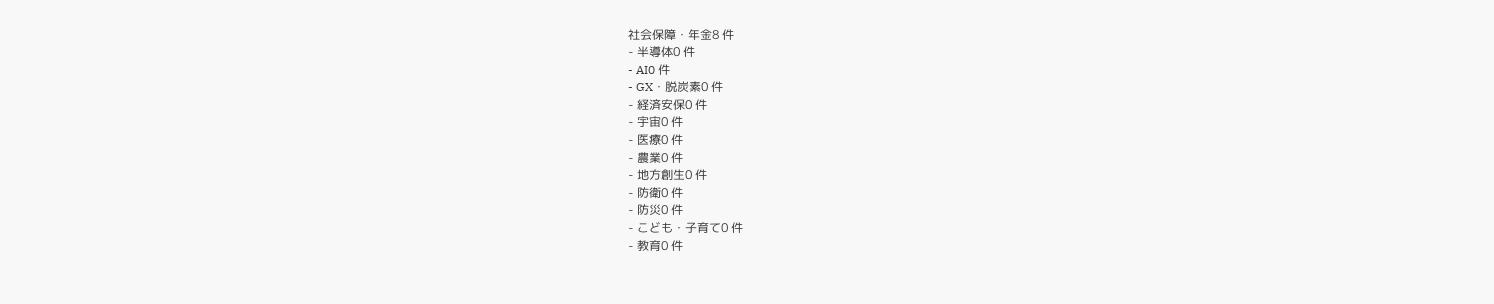社会保障・年金8 件
- 半導体0 件
- AI0 件
- GX・脱炭素0 件
- 経済安保0 件
- 宇宙0 件
- 医療0 件
- 農業0 件
- 地方創生0 件
- 防衛0 件
- 防災0 件
- こども・子育て0 件
- 教育0 件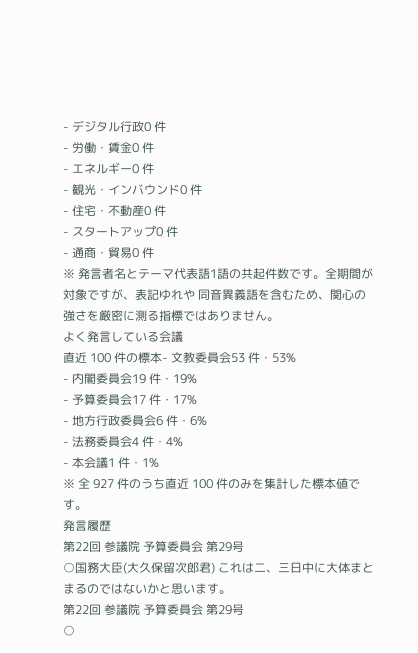- デジタル行政0 件
- 労働・賃金0 件
- エネルギー0 件
- 観光・インバウンド0 件
- 住宅・不動産0 件
- スタートアップ0 件
- 通商・貿易0 件
※ 発言者名とテーマ代表語1語の共起件数です。全期間が対象ですが、表記ゆれや 同音異義語を含むため、関心の強さを厳密に測る指標ではありません。
よく発言している会議
直近 100 件の標本- 文教委員会53 件・53%
- 内閣委員会19 件・19%
- 予算委員会17 件・17%
- 地方行政委員会6 件・6%
- 法務委員会4 件・4%
- 本会議1 件・1%
※ 全 927 件のうち直近 100 件のみを集計した標本値です。
発言履歴
第22回 参議院 予算委員会 第29号
○国務大臣(大久保留次郎君) これは二、三日中に大体まとまるのではないかと思います。
第22回 参議院 予算委員会 第29号
○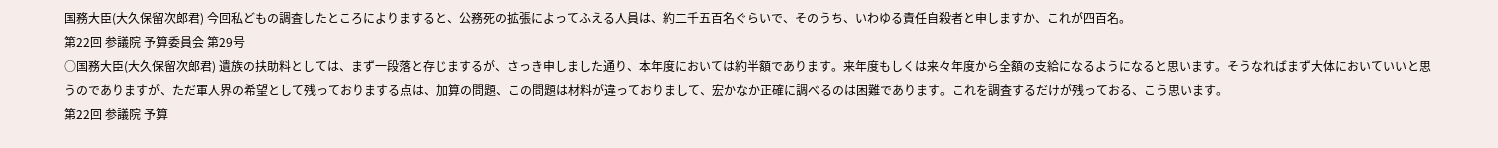国務大臣(大久保留次郎君) 今回私どもの調査したところによりますると、公務死の拡張によってふえる人員は、約二千五百名ぐらいで、そのうち、いわゆる責任自殺者と申しますか、これが四百名。
第22回 参議院 予算委員会 第29号
○国務大臣(大久保留次郎君) 遺族の扶助料としては、まず一段落と存じまするが、さっき申しました通り、本年度においては約半額であります。来年度もしくは来々年度から全額の支給になるようになると思います。そうなればまず大体においていいと思うのでありますが、ただ軍人界の希望として残っておりまする点は、加算の問題、この問題は材料が違っておりまして、宏かなか正確に調べるのは困難であります。これを調査するだけが残っておる、こう思います。
第22回 参議院 予算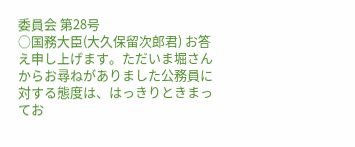委員会 第28号
○国務大臣(大久保留次郎君) お答え申し上げます。ただいま堀さんからお尋ねがありました公務員に対する態度は、はっきりときまってお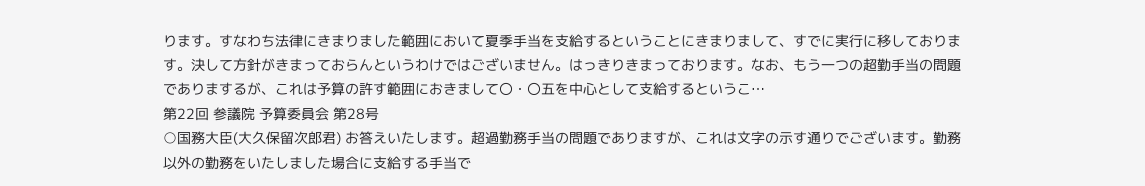ります。すなわち法律にきまりました範囲において夏季手当を支給するということにきまりまして、すでに実行に移しております。決して方針がきまっておらんというわけではございません。はっきりきまっております。なお、もう一つの超勤手当の問題でありまするが、これは予算の許す範囲におきまして〇・〇五を中心として支給するというこ…
第22回 参議院 予算委員会 第28号
○国務大臣(大久保留次郎君) お答えいたします。超過勤務手当の問題でありますが、これは文字の示す通りでございます。勤務以外の勤務をいたしました場合に支給する手当で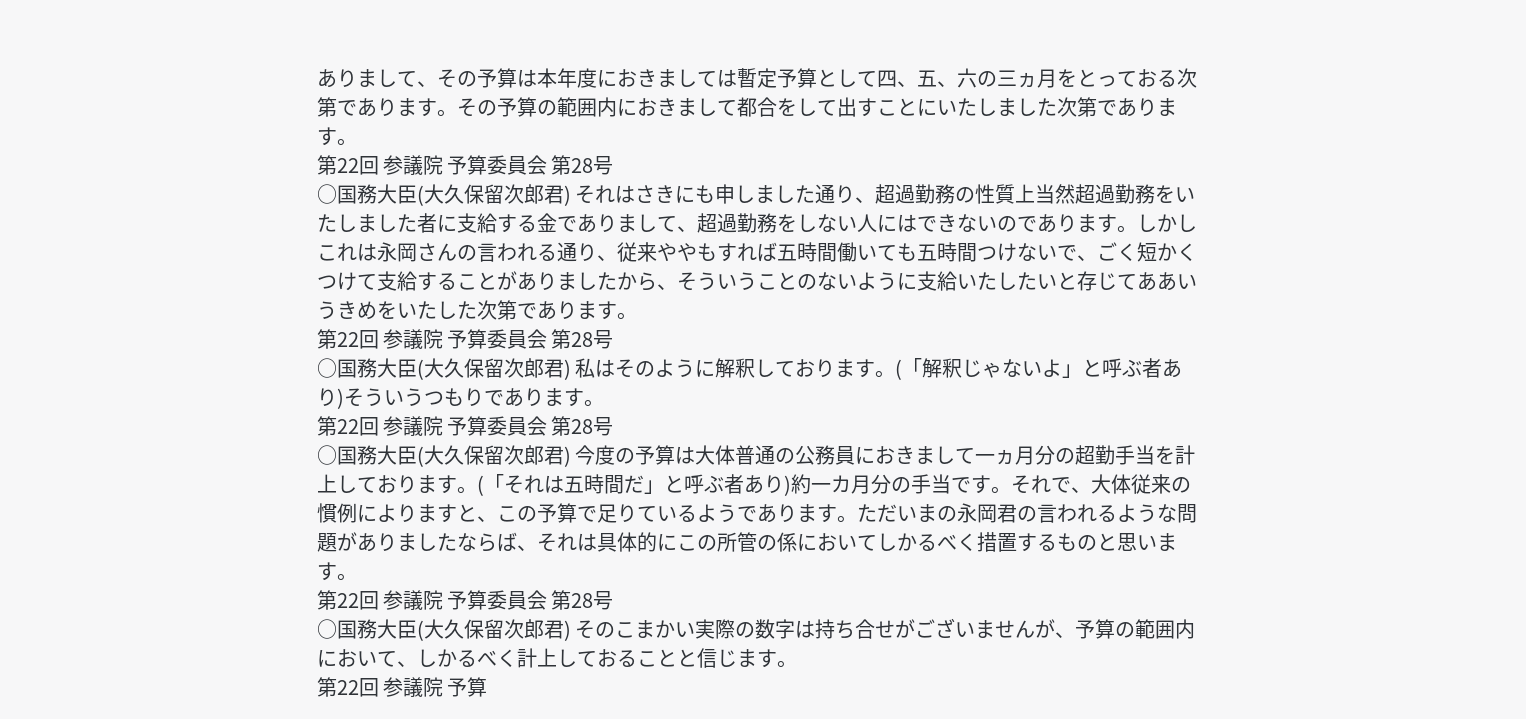ありまして、その予算は本年度におきましては暫定予算として四、五、六の三ヵ月をとっておる次第であります。その予算の範囲内におきまして都合をして出すことにいたしました次第であります。
第22回 参議院 予算委員会 第28号
○国務大臣(大久保留次郎君) それはさきにも申しました通り、超過勤務の性質上当然超過勤務をいたしました者に支給する金でありまして、超過勤務をしない人にはできないのであります。しかしこれは永岡さんの言われる通り、従来ややもすれば五時間働いても五時間つけないで、ごく短かくつけて支給することがありましたから、そういうことのないように支給いたしたいと存じてああいうきめをいたした次第であります。
第22回 参議院 予算委員会 第28号
○国務大臣(大久保留次郎君) 私はそのように解釈しております。(「解釈じゃないよ」と呼ぶ者あり)そういうつもりであります。
第22回 参議院 予算委員会 第28号
○国務大臣(大久保留次郎君) 今度の予算は大体普通の公務員におきまして一ヵ月分の超勤手当を計上しております。(「それは五時間だ」と呼ぶ者あり)約一カ月分の手当です。それで、大体従来の慣例によりますと、この予算で足りているようであります。ただいまの永岡君の言われるような問題がありましたならば、それは具体的にこの所管の係においてしかるべく措置するものと思います。
第22回 参議院 予算委員会 第28号
○国務大臣(大久保留次郎君) そのこまかい実際の数字は持ち合せがございませんが、予算の範囲内において、しかるべく計上しておることと信じます。
第22回 参議院 予算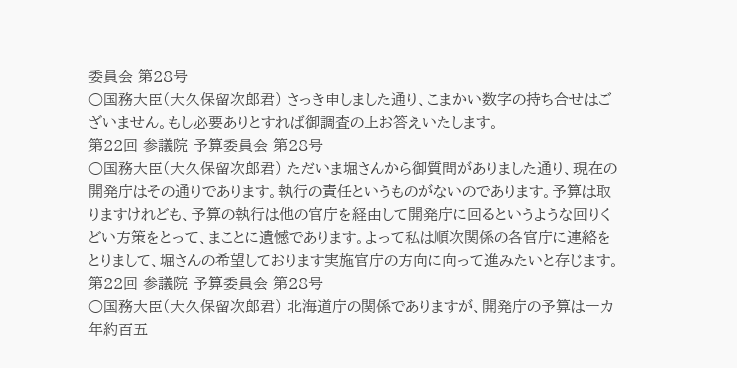委員会 第28号
○国務大臣(大久保留次郎君) さっき申しました通り、こまかい数字の持ち合せはございません。もし必要ありとすれば御調査の上お答えいたします。
第22回 参議院 予算委員会 第28号
○国務大臣(大久保留次郎君) ただいま堀さんから御質問がありました通り、現在の開発庁はその通りであります。執行の責任というものがないのであります。予算は取りますけれども、予算の執行は他の官庁を経由して開発庁に回るというような回りくどい方策をとって、まことに遺憾であります。よって私は順次関係の各官庁に連絡をとりまして、堀さんの希望しております実施官庁の方向に向って進みたいと存じます。
第22回 参議院 予算委員会 第28号
○国務大臣(大久保留次郎君) 北海道庁の関係でありますが、開発庁の予算は一カ年約百五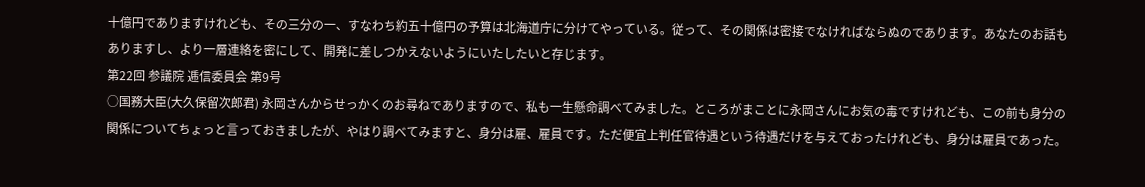十億円でありますけれども、その三分の一、すなわち約五十億円の予算は北海道庁に分けてやっている。従って、その関係は密接でなければならぬのであります。あなたのお話もありますし、より一層連絡を密にして、開発に差しつかえないようにいたしたいと存じます。
第22回 参議院 逓信委員会 第9号
○国務大臣(大久保留次郎君) 永岡さんからせっかくのお尋ねでありますので、私も一生懸命調べてみました。ところがまことに永岡さんにお気の毒ですけれども、この前も身分の関係についてちょっと言っておきましたが、やはり調べてみますと、身分は雇、雇員です。ただ便宜上判任官待遇という待遇だけを与えておったけれども、身分は雇員であった。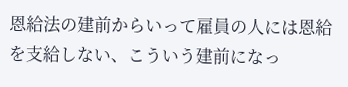恩給法の建前からいって雇員の人には恩給を支給しない、こういう建前になっ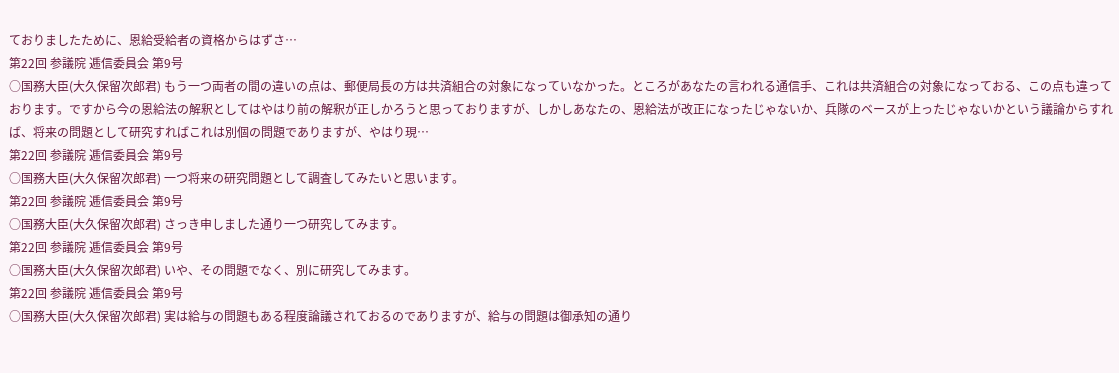ておりましたために、恩給受給者の資格からはずさ…
第22回 参議院 逓信委員会 第9号
○国務大臣(大久保留次郎君) もう一つ両者の間の違いの点は、郵便局長の方は共済組合の対象になっていなかった。ところがあなたの言われる通信手、これは共済組合の対象になっておる、この点も違っております。ですから今の恩給法の解釈としてはやはり前の解釈が正しかろうと思っておりますが、しかしあなたの、恩給法が改正になったじゃないか、兵隊のベースが上ったじゃないかという議論からすれば、将来の問題として研究すればこれは別個の問題でありますが、やはり現…
第22回 参議院 逓信委員会 第9号
○国務大臣(大久保留次郎君) 一つ将来の研究問題として調査してみたいと思います。
第22回 参議院 逓信委員会 第9号
○国務大臣(大久保留次郎君) さっき申しました通り一つ研究してみます。
第22回 参議院 逓信委員会 第9号
○国務大臣(大久保留次郎君) いや、その問題でなく、別に研究してみます。
第22回 参議院 逓信委員会 第9号
○国務大臣(大久保留次郎君) 実は給与の問題もある程度論議されておるのでありますが、給与の問題は御承知の通り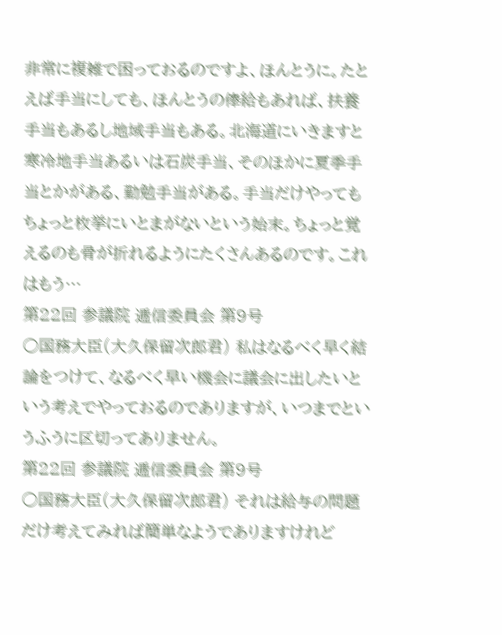非常に複雑で困っておるのですよ、ほんとうに。たとえば手当にしても、ほんとうの俸給もあれば、扶養手当もあるし地域手当もある。北海道にいきますと寒冷地手当あるいは石炭手当、そのほかに夏季手当とかがある、勤勉手当がある。手当だけやってもちょっと枚挙にいとまがないという始末。ちょっと覚えるのも骨が折れるようにたくさんあるのです。これはもう…
第22回 参議院 逓信委員会 第9号
○国務大臣(大久保留次郎君) 私はなるべく早く結論をつけて、なるべく早い機会に議会に出したいという考えでやっておるのでありますが、いつまでというふうに区切ってありません。
第22回 参議院 逓信委員会 第9号
○国務大臣(大久保留次郎君) それは給与の問題だけ考えてみれば簡単なようでありますけれど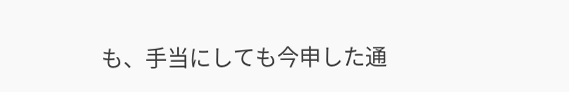も、手当にしても今申した通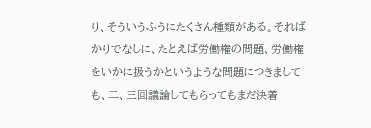り、そういうふうにたくさん種類がある。そればかりでなしに、たとえば労働権の問題、労働権をいかに扱うかというような問題につきましても、二、三回議論してもらってもまだ決着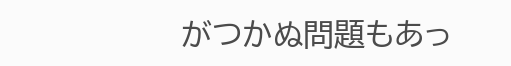がつかぬ問題もあっ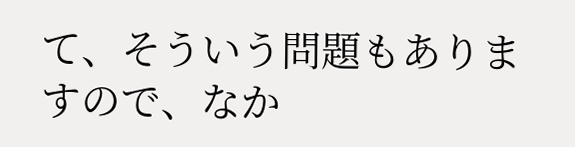て、そういう問題もありますので、なか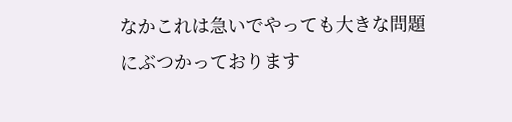なかこれは急いでやっても大きな問題にぶつかっております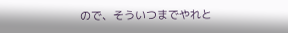ので、そういつまでやれと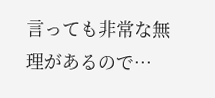言っても非常な無理があるので…